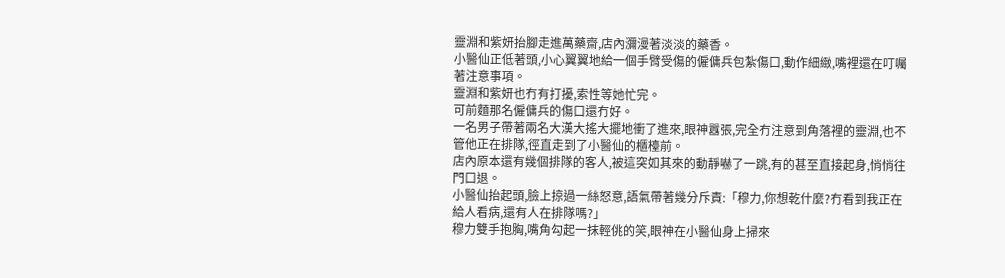靈淵和紫妍抬腳走進萬藥齋,店內瀰漫著淡淡的藥香。
小醫仙正低著頭,小心翼翼地給一個手臂受傷的僱傭兵包紮傷口,動作細緻,嘴裡還在叮囑著注意事項。
靈淵和紫妍也冇有打擾,索性等她忙完。
可前麵那名僱傭兵的傷口還冇好。
一名男子帶著兩名大漢大搖大擺地衝了進來,眼神囂張,完全冇注意到角落裡的靈淵,也不管他正在排隊,徑直走到了小醫仙的櫃檯前。
店內原本還有幾個排隊的客人,被這突如其來的動靜嚇了一跳,有的甚至直接起身,悄悄往門口退。
小醫仙抬起頭,臉上掠過一絲怒意,語氣帶著幾分斥責:「穆力,你想乾什麼?冇看到我正在給人看病,還有人在排隊嗎?」
穆力雙手抱胸,嘴角勾起一抹輕佻的笑,眼神在小醫仙身上掃來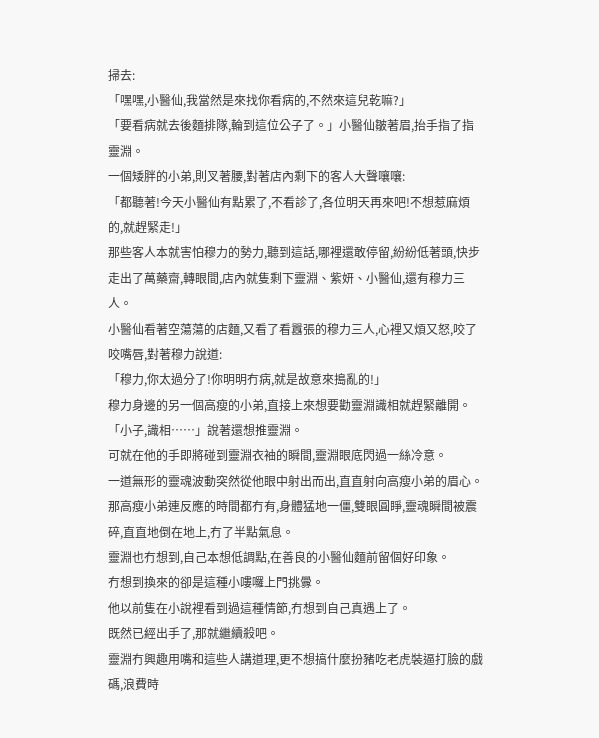掃去:
「嘿嘿,小醫仙,我當然是來找你看病的,不然來這兒乾嘛?」
「要看病就去後麵排隊,輪到這位公子了。」小醫仙皺著眉,抬手指了指靈淵。
一個矮胖的小弟,則叉著腰,對著店內剩下的客人大聲嚷嚷:
「都聽著!今天小醫仙有點累了,不看診了,各位明天再來吧!不想惹麻煩的,就趕緊走!」
那些客人本就害怕穆力的勢力,聽到這話,哪裡還敢停留,紛紛低著頭,快步走出了萬藥齋,轉眼間,店內就隻剩下靈淵、紫妍、小醫仙,還有穆力三人。
小醫仙看著空蕩蕩的店麵,又看了看囂張的穆力三人,心裡又煩又怒,咬了咬嘴唇,對著穆力說道:
「穆力,你太過分了!你明明冇病,就是故意來搗亂的!」
穆力身邊的另一個高瘦的小弟,直接上來想要勸靈淵識相就趕緊離開。
「小子,識相……」說著還想推靈淵。
可就在他的手即將碰到靈淵衣袖的瞬間,靈淵眼底閃過一絲冷意。
一道無形的靈魂波動突然從他眼中射出而出,直直射向高瘦小弟的眉心。
那高瘦小弟連反應的時間都冇有,身體猛地一僵,雙眼圓睜,靈魂瞬間被震碎,直直地倒在地上,冇了半點氣息。
靈淵也冇想到,自己本想低調點,在善良的小醫仙麵前留個好印象。
冇想到換來的卻是這種小嘍囉上門挑釁。
他以前隻在小說裡看到過這種情節,冇想到自己真遇上了。
既然已經出手了,那就繼續殺吧。
靈淵冇興趣用嘴和這些人講道理,更不想搞什麼扮豬吃老虎裝逼打臉的戲碼,浪費時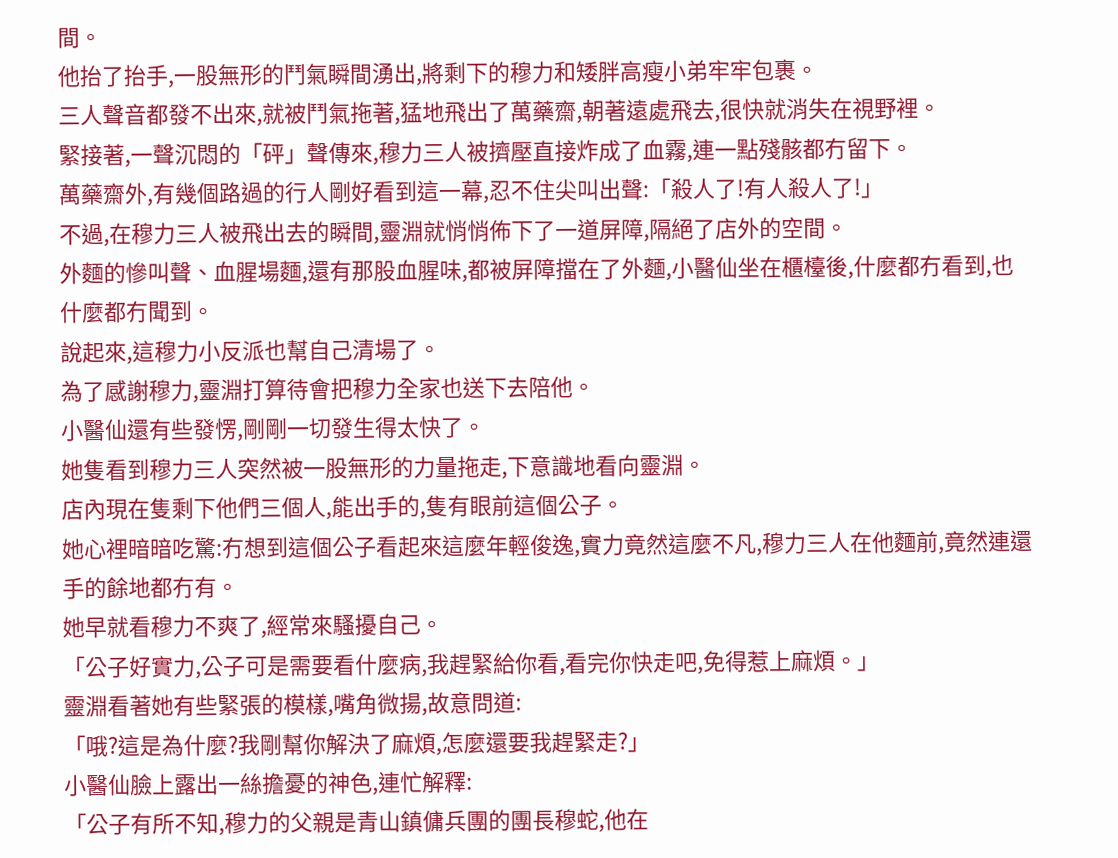間。
他抬了抬手,一股無形的鬥氣瞬間湧出,將剩下的穆力和矮胖高瘦小弟牢牢包裹。
三人聲音都發不出來,就被鬥氣拖著,猛地飛出了萬藥齋,朝著遠處飛去,很快就消失在視野裡。
緊接著,一聲沉悶的「砰」聲傳來,穆力三人被擠壓直接炸成了血霧,連一點殘骸都冇留下。
萬藥齋外,有幾個路過的行人剛好看到這一幕,忍不住尖叫出聲:「殺人了!有人殺人了!」
不過,在穆力三人被飛出去的瞬間,靈淵就悄悄佈下了一道屏障,隔絕了店外的空間。
外麵的慘叫聲、血腥場麵,還有那股血腥味,都被屏障擋在了外麵,小醫仙坐在櫃檯後,什麼都冇看到,也什麼都冇聞到。
說起來,這穆力小反派也幫自己清場了。
為了感謝穆力,靈淵打算待會把穆力全家也送下去陪他。
小醫仙還有些發愣,剛剛一切發生得太快了。
她隻看到穆力三人突然被一股無形的力量拖走,下意識地看向靈淵。
店內現在隻剩下他們三個人,能出手的,隻有眼前這個公子。
她心裡暗暗吃驚:冇想到這個公子看起來這麼年輕俊逸,實力竟然這麼不凡,穆力三人在他麵前,竟然連還手的餘地都冇有。
她早就看穆力不爽了,經常來騷擾自己。
「公子好實力,公子可是需要看什麼病,我趕緊給你看,看完你快走吧,免得惹上麻煩。」
靈淵看著她有些緊張的模樣,嘴角微揚,故意問道:
「哦?這是為什麼?我剛幫你解決了麻煩,怎麼還要我趕緊走?」
小醫仙臉上露出一絲擔憂的神色,連忙解釋:
「公子有所不知,穆力的父親是青山鎮傭兵團的團長穆蛇,他在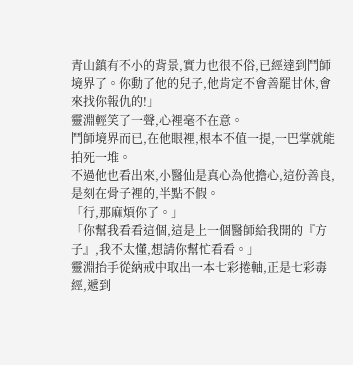青山鎮有不小的背景,實力也很不俗,已經達到鬥師境界了。你動了他的兒子,他肯定不會善罷甘休,會來找你報仇的!」
靈淵輕笑了一聲,心裡毫不在意。
鬥師境界而已,在他眼裡,根本不值一提,一巴掌就能拍死一堆。
不過他也看出來,小醫仙是真心為他擔心,這份善良,是刻在骨子裡的,半點不假。
「行,那麻煩你了。」
「你幫我看看這個,這是上一個醫師給我開的『方子』,我不太懂,想請你幫忙看看。」
靈淵抬手從納戒中取出一本七彩捲軸,正是七彩毒經,遞到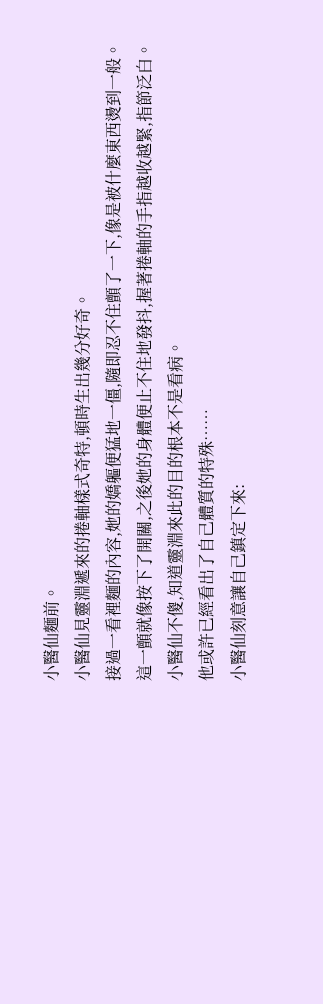小醫仙麵前。
小醫仙見靈淵遞來的捲軸樣式奇特,頓時生出幾分好奇。
接過一看裡麵的內容,她的嬌軀便猛地一僵,隨即忍不住顫了一下,像是被什麼東西燙到一般。
這一顫就像按下了開關,之後她的身體便止不住地發抖,握著捲軸的手指越收越緊,指節泛白。
小醫仙不傻,知道靈淵來此的目的根本不是看病。
他或許已經看出了自己體質的特殊……
小醫仙刻意讓自己鎮定下來: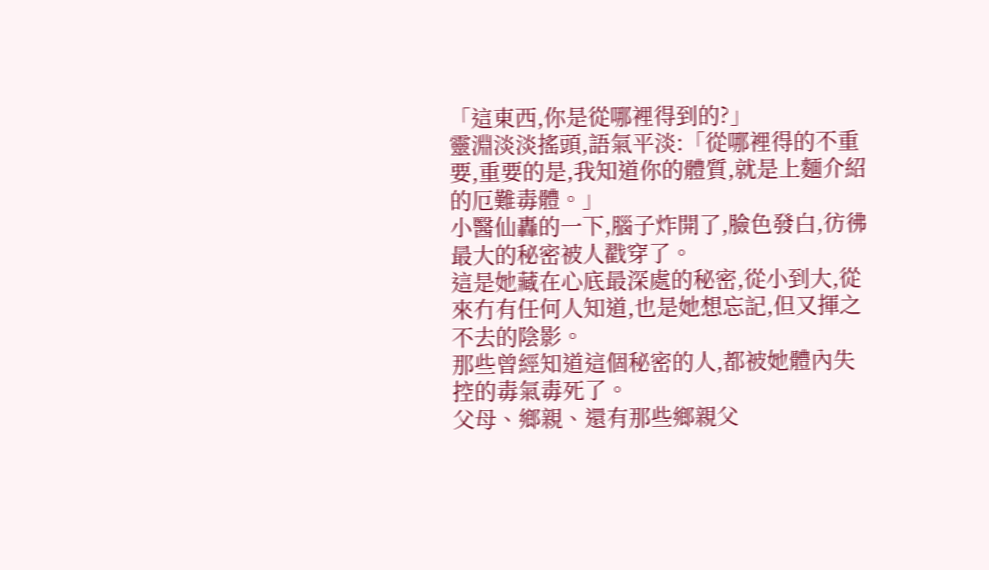「這東西,你是從哪裡得到的?」
靈淵淡淡搖頭,語氣平淡:「從哪裡得的不重要,重要的是,我知道你的體質,就是上麵介紹的厄難毒體。」
小醫仙轟的一下,腦子炸開了,臉色發白,彷彿最大的秘密被人戳穿了。
這是她藏在心底最深處的秘密,從小到大,從來冇有任何人知道,也是她想忘記,但又揮之不去的陰影。
那些曾經知道這個秘密的人,都被她體內失控的毒氣毒死了。
父母、鄉親、還有那些鄉親父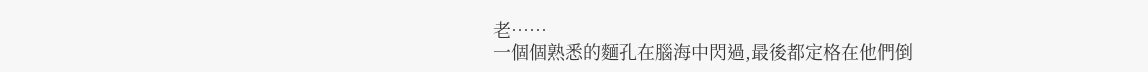老……
一個個熟悉的麵孔在腦海中閃過,最後都定格在他們倒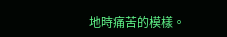地時痛苦的模樣。